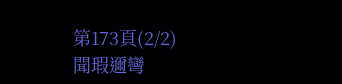第173頁(2/2)
聞瑕邇彎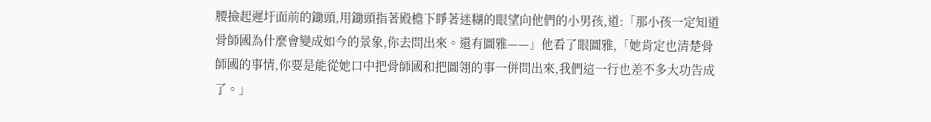腰撿起遲圩面前的鋤頭,用鋤頭指著殿檐下睜著迷糊的眼望向他們的小男孩,道:「那小孩一定知道骨師國為什麼會變成如今的景象,你去問出來。還有圖雅——」他看了眼圖雅,「她肯定也清楚骨師國的事情,你要是能從她口中把骨師國和把圖翎的事一併問出來,我們這一行也差不多大功告成了。」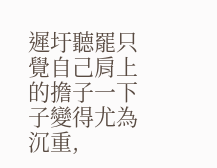遲圩聽罷只覺自己肩上的擔子一下子變得尤為沉重,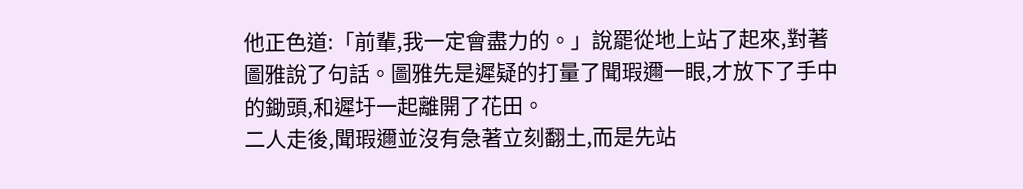他正色道:「前輩,我一定會盡力的。」說罷從地上站了起來,對著圖雅說了句話。圖雅先是遲疑的打量了聞瑕邇一眼,才放下了手中的鋤頭,和遲圩一起離開了花田。
二人走後,聞瑕邇並沒有急著立刻翻土,而是先站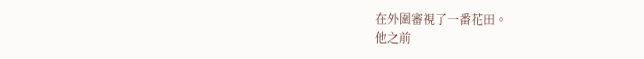在外圍審視了一番花田。
他之前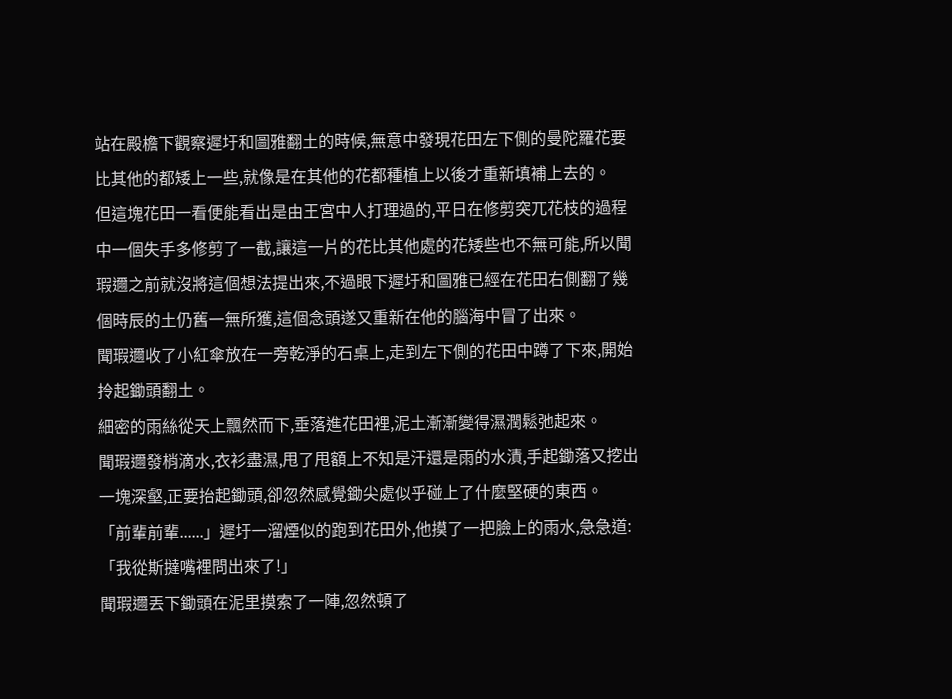站在殿檐下觀察遲圩和圖雅翻土的時候,無意中發現花田左下側的曼陀羅花要比其他的都矮上一些,就像是在其他的花都種植上以後才重新填補上去的。
但這塊花田一看便能看出是由王宮中人打理過的,平日在修剪突兀花枝的過程中一個失手多修剪了一截,讓這一片的花比其他處的花矮些也不無可能,所以聞瑕邇之前就沒將這個想法提出來,不過眼下遲圩和圖雅已經在花田右側翻了幾個時辰的土仍舊一無所獲,這個念頭遂又重新在他的腦海中冒了出來。
聞瑕邇收了小紅傘放在一旁乾淨的石桌上,走到左下側的花田中蹲了下來,開始拎起鋤頭翻土。
細密的雨絲從天上飄然而下,垂落進花田裡,泥土漸漸變得濕潤鬆弛起來。
聞瑕邇發梢滴水,衣衫盡濕,甩了甩額上不知是汗還是雨的水漬,手起鋤落又挖出一塊深壑,正要抬起鋤頭,卻忽然感覺鋤尖處似乎碰上了什麼堅硬的東西。
「前輩前輩......」遲圩一溜煙似的跑到花田外,他摸了一把臉上的雨水,急急道:「我從斯撻嘴裡問出來了!」
聞瑕邇丟下鋤頭在泥里摸索了一陣,忽然頓了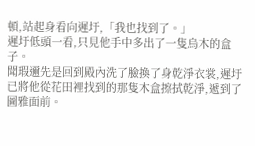頓,站起身看向遲圩,「我也找到了。」
遲圩低頭一看,只見他手中多出了一隻烏木的盒子。
聞瑕邇先是回到殿內洗了臉換了身乾淨衣裳,遲圩已將他從花田裡找到的那隻木盒擦拭乾淨,遞到了圖雅面前。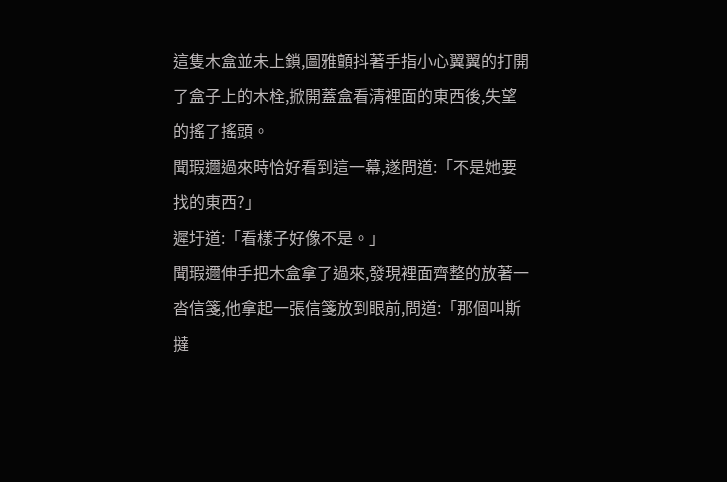這隻木盒並未上鎖,圖雅顫抖著手指小心翼翼的打開了盒子上的木栓,掀開蓋盒看清裡面的東西後,失望的搖了搖頭。
聞瑕邇過來時恰好看到這一幕,遂問道:「不是她要找的東西?」
遲圩道:「看樣子好像不是。」
聞瑕邇伸手把木盒拿了過來,發現裡面齊整的放著一沓信箋,他拿起一張信箋放到眼前,問道:「那個叫斯撻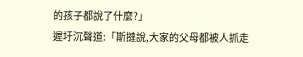的孩子都說了什麼?」
遲圩沉聲道:「斯撻說,大家的父母都被人抓走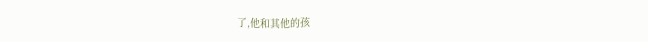了,他和其他的孩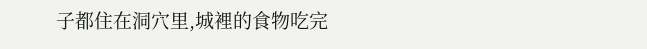子都住在洞穴里,城裡的食物吃完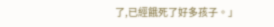了,已經餓死了好多孩子。」